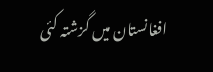افغانستان میں گزشتہ کئی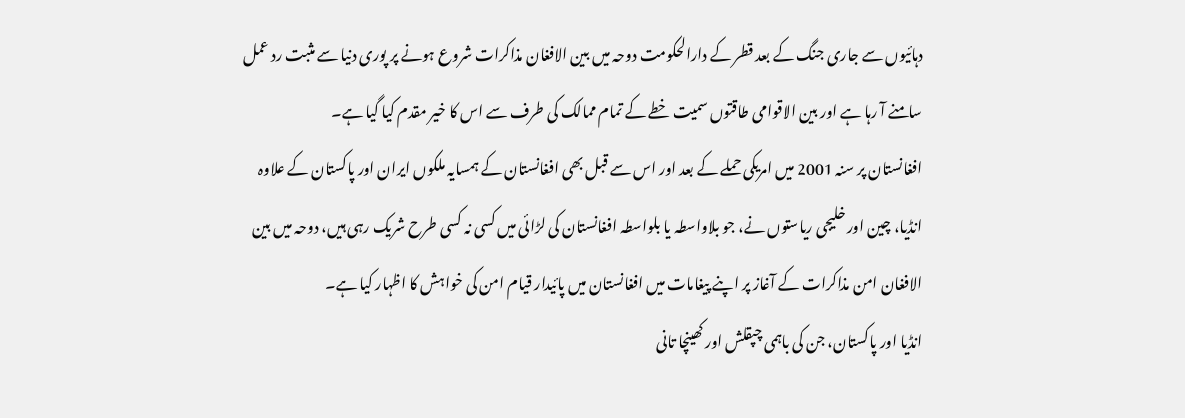دہائیوں سے جاری جنگ کے بعد قطر کے دارالحکومت دوحہ میں بین الافغان مذاکرات شروع ہونے پر پوری دنیا سے مثبت رد عمل سامنے آ رہا ہے اور بین الاقوامی طاقتوں سمیت خطے کے تمام ممالک کی طرف سے اس کا خیر مقدم کیا گیا ہے۔
افغانستان پر سنہ 2001 میں امریکی حملے کے بعد اور اس سے قبل بھی افغانستان کے ہمسایہ ملکوں ایران اور پاکستان کے علاوہ انڈیا، چین اور خلیجی ریاستوں نے، جو بلاواسطہ یا بلواسطہ افغانستان کی لڑائی میں کسی نہ کسی طرح شریک رہی ہیں، دوحہ میں بین الافغان امن مذاکرات کے آغاز پر اپنے پیغامات میں افغانستان میں پائیدار قیام امن کی خواہش کا اظہار کیا ہے۔
انڈیا اور پاکستان، جن کی باہمی چپقلش اور کھینچا تانی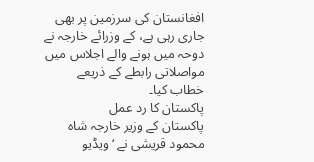افغانستان کی سرزمین پر بھی جاری رہی ہے، کے وزرائے خارجہ نے دوحہ میں ہونے والے اجلاس میں مواصلاتی رابطے کے ذریعے خطاب کیا۔
پاکستان کا رد عمل
پاکستان کے وزیر خارجہ شاہ محمود قریشی نے ‘ویڈیو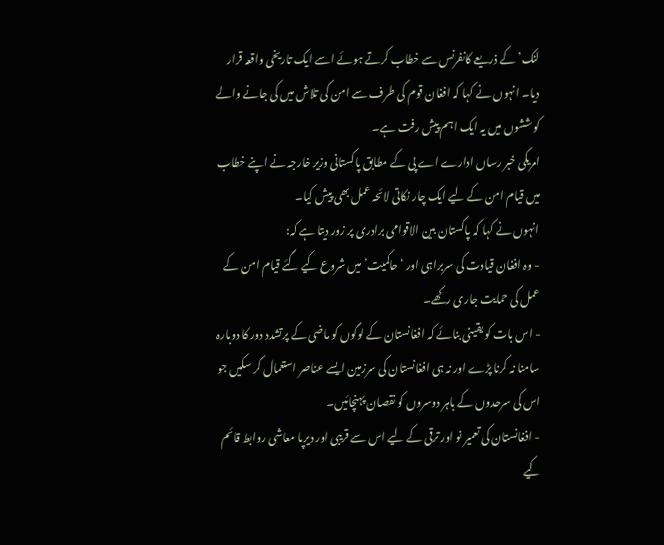لنک’ کے ذریعے کانفرنس سے خطاب کرتے ہوئے اسے ایک تاریخی واقعہ قرار دیا۔ انہوں نے کہا کہ افغان قوم کی طرف سے امن کی تلاش میں کی جانے والے کوششوں میں یہ ایک اہم پیش رفت ہے۔
امریکی خبر رساں ادارے اے پی کے مطابق پاکستانی وزیر خارجہ نے اپنے خطاب میں قیام امن کے لیے ایک چار نکاتی لائحہ عمل بھی پیش کیا۔
انہوں نے کہا کہ پاکستان بین الاقوامی برادری پر زور دیتا ہے کہ:
- وہ افغان قیادت کی سربراہی اور ‘حاکمیت’ میں شروع کیے گئے قیام امن کے عمل کی حمایت جاری رکھے۔
- اس بات کو یقینی بنائے کہ افغانستان کے لوگوں کو ماضی کے پرتشدد دور کا دوبارہ سامنا نہ کرنا پڑے اور نہ ہی افغانستان کی سرزمین ایسے عناصر استعمال کر سکیں جو اس کی سرحدوں کے باہر دوسروں کو نقصان پہنچائیں۔
- افغانستان کی تعمیر نو اور ترقی کے لیے اس سے قریبی اور دیرپا معاشی روابط قائم کیے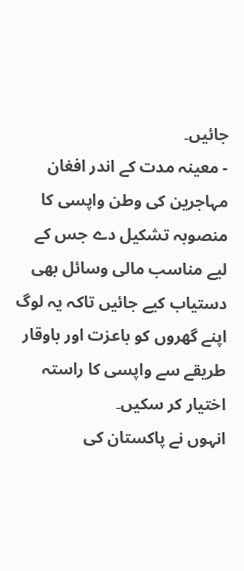جائیں۔
- معینہ مدت کے اندر افغان مہاجرین کی وطن واپسی کا منصوبہ تشکیل دے جس کے لیے مناسب مالی وسائل بھی دستیاب کیے جائیں تاکہ یہ لوگ اپنے گھروں کو باعزت اور باوقار طریقے سے واپسی کا راستہ اختیار کر سکیں۔
انہوں نے پاکستان کی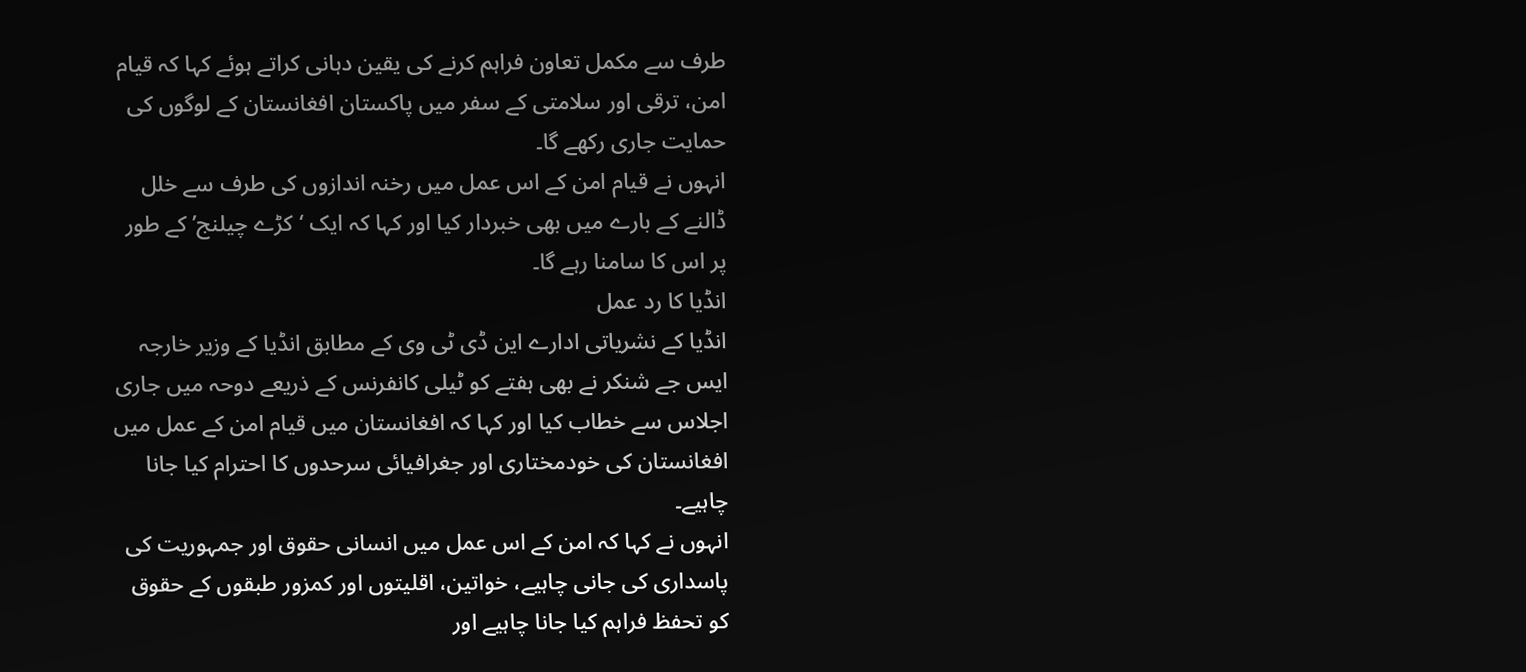طرف سے مکمل تعاون فراہم کرنے کی یقین دہانی کراتے ہوئے کہا کہ قیام امن، ترقی اور سلامتی کے سفر میں پاکستان افغانستان کے لوگوں کی حمایت جاری رکھے گا۔
انہوں نے قیام امن کے اس عمل میں رخنہ اندازوں کی طرف سے خلل ڈالنے کے بارے میں بھی خبردار کیا اور کہا کہ ایک ‘کڑے چیلنج’ کے طور پر اس کا سامنا رہے گا۔
انڈیا کا رد عمل
انڈیا کے نشریاتی ادارے این ڈی ٹی وی کے مطابق انڈیا کے وزیر خارجہ ایس جے شنکر نے بھی ہفتے کو ٹیلی کانفرنس کے ذریعے دوحہ میں جاری اجلاس سے خطاب کیا اور کہا کہ افغانستان میں قیام امن کے عمل میں افغانستان کی خودمختاری اور جغرافیائی سرحدوں کا احترام کیا جانا چاہیے۔
انہوں نے کہا کہ امن کے اس عمل میں انسانی حقوق اور جمہوریت کی پاسداری کی جانی چاہیے، خواتین، اقلیتوں اور کمزور طبقوں کے حقوق کو تحفظ فراہم کیا جانا چاہیے اور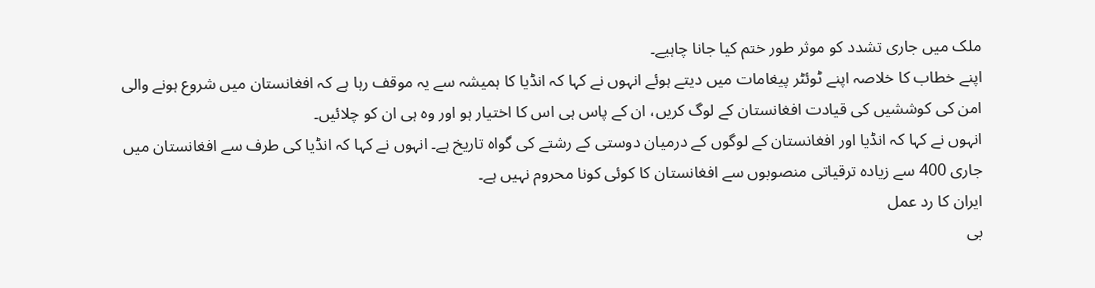ملک میں جاری تشدد کو موثر طور ختم کیا جانا چاہیے۔
اپنے خطاب کا خلاصہ اپنے ٹوئٹر پیغامات میں دیتے ہوئے انہوں نے کہا کہ انڈیا کا ہمیشہ سے یہ موقف رہا ہے کہ افغانستان میں شروع ہونے والی امن کی کوششیں کی قیادت افغانستان کے لوگ کریں، ان کے پاس ہی اس کا اختیار ہو اور وہ ہی ان کو چلائیں۔
انہوں نے کہا کہ انڈیا اور افغانستان کے لوگوں کے درمیان دوستی کے رشتے کی گواہ تاریخ ہے۔ انہوں نے کہا کہ انڈیا کی طرف سے افغانستان میں جاری 400 سے زیادہ ترقیاتی منصوبوں سے افغانستان کا کوئی کونا محروم نہیں ہے۔
ایران کا رد عمل
بی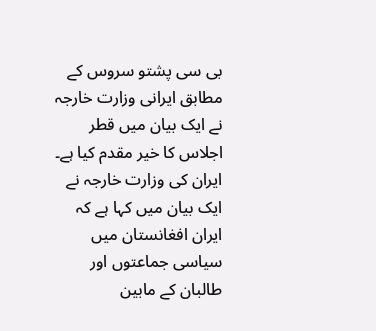بی سی پشتو سروس کے مطابق ایرانی وزارت خارجہ نے ایک بیان میں قطر اجلاس کا خیر مقدم کیا ہے۔ ایران کی وزارت خارجہ نے ایک بیان میں کہا ہے کہ ایران افغانستان میں سیاسی جماعتوں اور طالبان کے مابین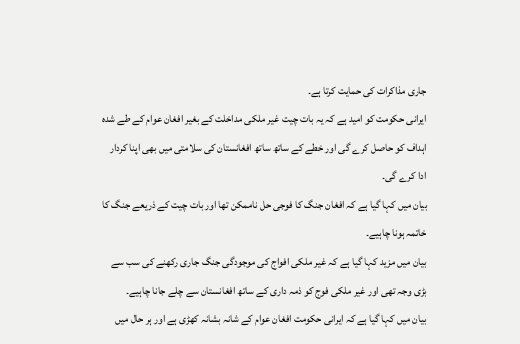جاری مذاکرات کی حمایت کرتا ہے۔
ایرانی حکومت کو امید ہے کہ یہ بات چیت غیر ملکی مداخلت کے بغیر افغان عوام کے طے شدہ اہداف کو حاصل کرے گی اور خطے کے ساتھ ساتھ افغانستان کی سلامتی میں بھی اپنا کردار ادا کرے گی۔
بیان میں کہا گیا ہے کہ افغان جنگ کا فوجی حل ناممکن تھا اور بات چیت کے ذریعے جنگ کا خاتمہ ہونا چاہیے۔
بیان میں مزید کہا گیا ہے کہ غیر ملکی افواج کی موجودگی جنگ جاری رکھنے کی سب سے بڑی وجہ تھی اور غیر ملکی فوج کو ذمہ داری کے ساتھ افغانستان سے چلے جانا چاہیے۔
بیان میں کہا گیا ہے کہ ایرانی حکومت افغان عوام کے شانہ بشانہ کھڑی ہے اور ہر حال میں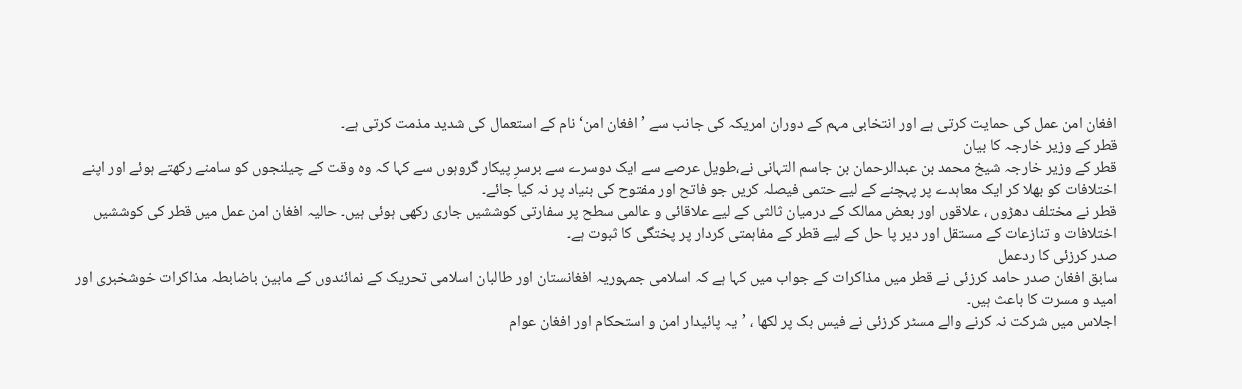افغان امن عمل کی حمایت کرتی ہے اور انتخابی مہم کے دوران امریکہ کی جانب سے ’افغان امن‘ نام کے استعمال کی شدید مذمت کرتی ہے۔
قطر کے وزیر خارجہ کا بیان
قطر کے وزیر خارجہ شیخ محمد بن عبدالرحمان بن جاسم التہانی نے،طویل عرصے سے ایک دوسرے سے برسرِ پیکار گروہوں سے کہا کہ وہ وقت کے چیلنجوں کو سامنے رکھتے ہوئے اور اپنے اختلافات کو بھلا کر ایک معاہدے پر پہچنے کے لیے حتمی فیصلہ کریں جو فاتح اور مفتوح کی بنیاد پر نہ کیا جائے۔
قطر نے مختلف دھڑوں ، علاقوں اور بعض ممالک کے درمیان ثالثی کے لیے علاقائی و عالمی سطح پر سفارتی کوششیں جاری رکھی ہوئی ہیں۔ حالیہ افغان امن عمل میں قطر کی کوششیں اختلافات و تنازعات کے مستقل اور دیر پا حل کے لیے قطر کے مفاہمتی کردار پر پختگی کا ثبوت ہے۔
صدر کرزئی کا ردعمل
سابق افغان صدر حامد کرزئی نے قطر میں مذاکرات کے جواب میں کہا ہے کہ اسلامی جمہوریہ افغانستان اور طالبان اسلامی تحریک کے نمائندوں کے مابین باضابطہ مذاکرات خوشخبری اور امید و مسرت کا باعث ہیں۔
اجلاس میں شرکت نہ کرنے والے مسٹر کرزئی نے فیس بک پر لکھا ، ’یہ پائیدار امن و استحکام اور افغان عوام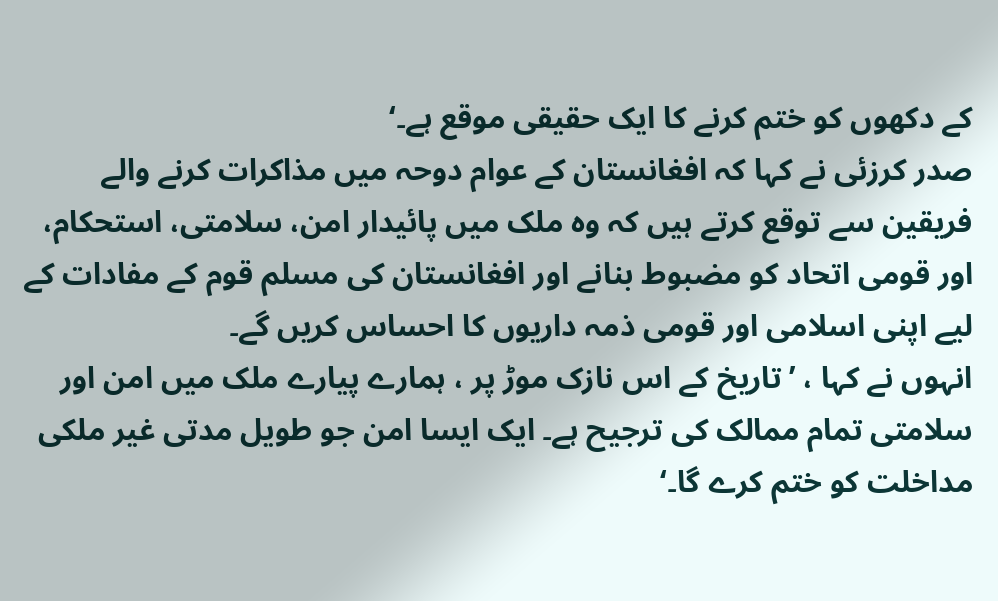کے دکھوں کو ختم کرنے کا ایک حقیقی موقع ہے۔‘
صدر کرزئی نے کہا کہ افغانستان کے عوام دوحہ میں مذاکرات کرنے والے فریقین سے توقع کرتے ہیں کہ وہ ملک میں پائیدار امن، سلامتی، استحکام، اور قومی اتحاد کو مضبوط بنانے اور افغانستان کی مسلم قوم کے مفادات کے لیے اپنی اسلامی اور قومی ذمہ داریوں کا احساس کریں گے۔
انہوں نے کہا ، ’تاریخ کے اس نازک موڑ پر ، ہمارے پیارے ملک میں امن اور سلامتی تمام ممالک کی ترجیح ہے۔ ایک ایسا امن جو طویل مدتی غیر ملکی مداخلت کو ختم کرے گا۔‘